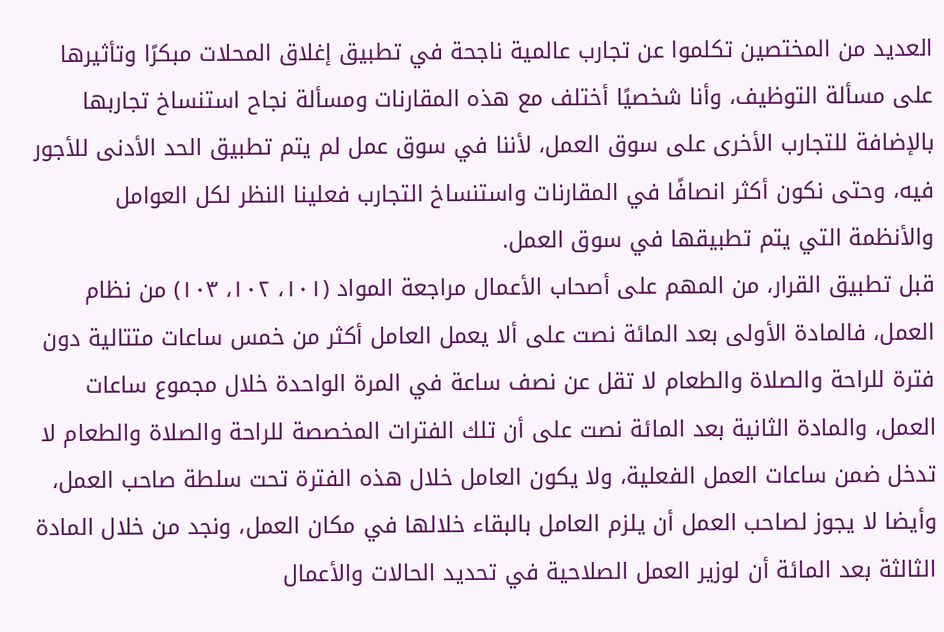العديد من المختصين تكلموا عن تجارب عالمية ناجحة في تطبيق إغلاق المحلات مبكرًا وتأثيرها على مسألة التوظيف، وأنا شخصيًا أختلف مع هذه المقارنات ومسألة نجاح استنساخ تجاربها بالإضافة للتجارب الأخرى على سوق العمل، لأننا في سوق عمل لم يتم تطبيق الحد الأدنى للأجور فيه، وحتى نكون أكثر انصافًا في المقارنات واستنساخ التجارب فعلينا النظر لكل العوامل والأنظمة التي يتم تطبيقها في سوق العمل.
قبل تطبيق القرار، من المهم على أصحاب الأعمال مراجعة المواد (١٠١، ١٠٢، ١٠٣) من نظام العمل، فالمادة الأولى بعد المائة نصت على ألا يعمل العامل أكثر من خمس ساعات متتالية دون فترة للراحة والصلاة والطعام لا تقل عن نصف ساعة في المرة الواحدة خلال مجموع ساعات العمل، والمادة الثانية بعد المائة نصت على أن تلك الفترات المخصصة للراحة والصلاة والطعام لا تدخل ضمن ساعات العمل الفعلية، ولا يكون العامل خلال هذه الفترة تحت سلطة صاحب العمل، وأيضا لا يجوز لصاحب العمل أن يلزم العامل بالبقاء خلالها في مكان العمل، ونجد من خلال المادة الثالثة بعد المائة أن لوزير العمل الصلاحية في تحديد الحالات والأعمال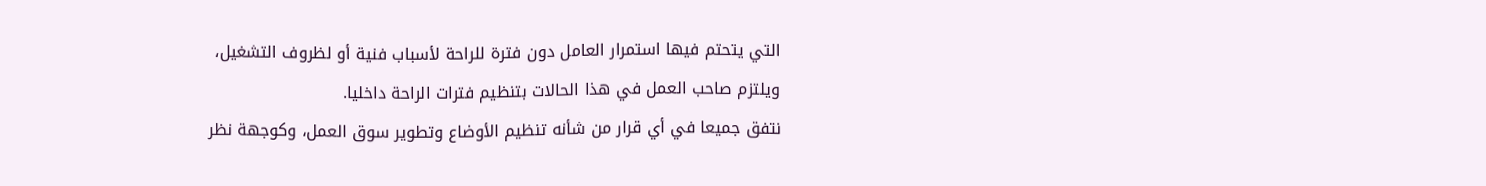التي يتحتم فيها استمرار العامل دون فترة للراحة لأسباب فنية أو لظروف التشغيل، ويلتزم صاحب العمل في هذا الحالات بتنظيم فترات الراحة داخليا.
نتفق جميعا في أي قرار من شأنه تنظيم الأوضاع وتطوير سوق العمل، وكوجهة نظر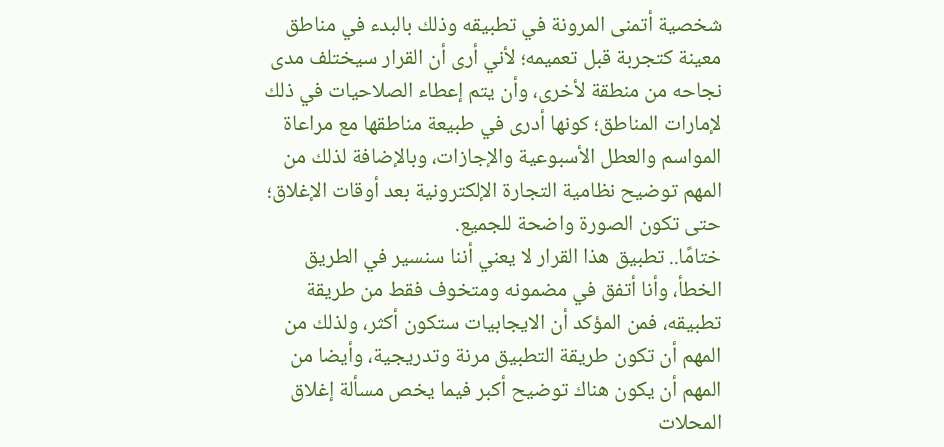شخصية أتمنى المرونة في تطبيقه وذلك بالبدء في مناطق معينة كتجربة قبل تعميمه؛ لأني أرى أن القرار سيختلف مدى نجاحه من منطقة لأخرى، وأن يتم إعطاء الصلاحيات في ذلك لإمارات المناطق؛ كونها أدرى في طبيعة مناطقها مع مراعاة المواسم والعطل الأسبوعية والإجازات، وبالإضافة لذلك من المهم توضيح نظامية التجارة الإلكترونية بعد أوقات الإغلاق؛ حتى تكون الصورة واضحة للجميع.
ختامًا.. تطبيق هذا القرار لا يعني أننا سنسير في الطريق الخطأ، وأنا أتفق في مضمونه ومتخوف فقط من طريقة تطبيقه، فمن المؤكد أن الايجابيات ستكون أكثر، ولذلك من المهم أن تكون طريقة التطبيق مرنة وتدريجية، وأيضا من المهم أن يكون هناك توضيح أكبر فيما يخص مسألة إغلاق المحلات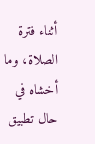أثناء فترة الصلاة، وما أخشاه في حال تطبيق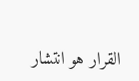القرار هو انتشار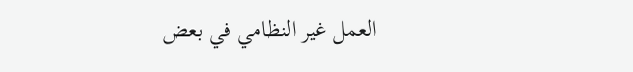العمل غير النظامي في بعض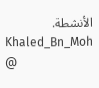الأنشطة.
Khaled_Bn_Moh @